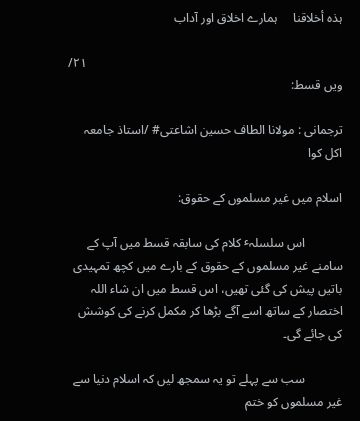ہذہ أخلاقنا     ہمارے اخلاق اور آداب

                                                                                  ۲۱/ ویں قسط:

ترجمانی : مولانا الطاف حسین اشاعتی# /استاذ جامعہ اکل کوا

اسلام میں غیر مسلموں کے حقوق:

            اس سلسلہٴ کلام کی سابقہ قسط میں آپ کے سامنے غیر مسلموں کے حقوق کے بارے میں کچھ تمہیدی باتیں پیش کی گئی تھیں، اس قسط میں ان شاء اللہ اختصار کے ساتھ اسے آگے بڑھا کر مکمل کرنے کی کوشش کی جائے گی۔

            سب سے پہلے تو یہ سمجھ لیں کہ اسلام دنیا سے غیر مسلموں کو ختم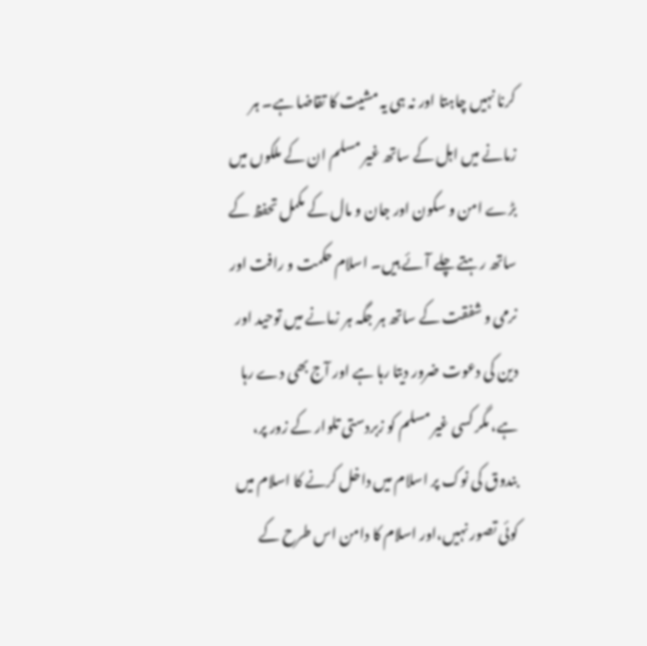کرنا نہیں چاہتا اور نہ ہی یہ مشیت کا تقاضا ہے۔ ہر زمانے میں اہل کے ساتھ غیر مسلم ان کے ملکوں میں بڑے امن و سکون اور جان و مال کے مکمل تحفظ کے ساتھ رہتے چلے آئے ہیں۔ اسلام حکمت و رافت اور نرمی و شفقت کے ساتھ ہر جگہ ہر زمانے میں توحید اور دین کی دعوت ضرور دیتا رہا ہے اور آج بھی دے رہا ہے، مگر کسی غیر مسلم کو زبردستی تلوار کے زور پر، بندوق کی نوک پر اسلام میں داخل کرنے کا اسلام میں کوئی تصور نہیں،اور اسلام کا دامن اس طرح کے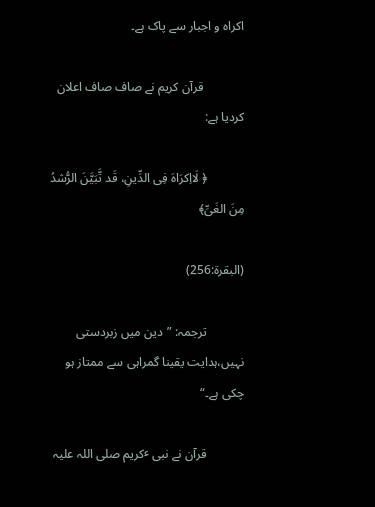اکراہ و اجبار سے پاک ہے۔

             قرآن کریم نے صاف صاف اعلان کردیا ہے:

            ﴿ لَااِکرَاہَ فِی الدِّینِ، قَد تَّبَیَّنَ الرُّشدُ مِنَ الغَیِّ﴾

(البقرة:256)

            ترجمہ: ”دین میں زبردستی نہیں،ہدایت یقینا گمراہی سے ممتاز ہو چکی ہے۔“

            قرآن نے نبی ٴکریم صلی اللہ علیہ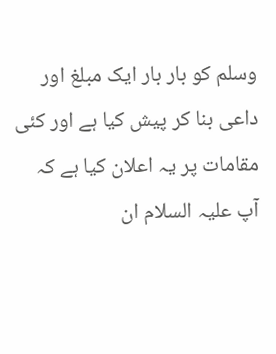وسلم کو بار بار ایک مبلغ اور داعی بنا کر پیش کیا ہے اور کئی مقامات پر یہ اعلان کیا ہے کہ آپ علیہ السلام ان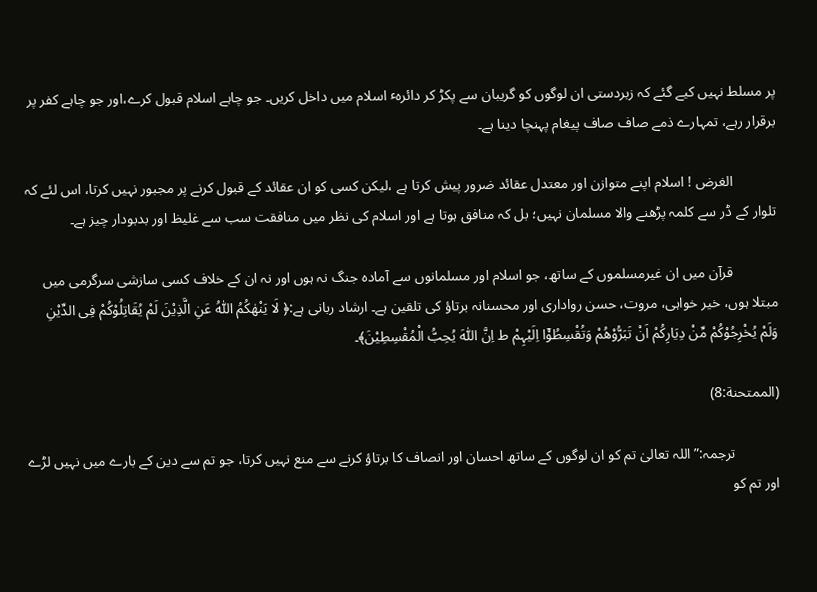پر مسلط نہیں کیے گئے کہ زبردستی ان لوگوں کو گریبان سے پکڑ کر دائرہٴ اسلام میں داخل کریں۔ جو چاہے اسلام قبول کرے،اور جو چاہے کفر پر برقرار رہے، تمہارے ذمے صاف صاف پیغام پہنچا دینا ہے۔

            الغرض ! اسلام اپنے متوازن اور معتدل عقائد ضرور پیش کرتا ہے ،لیکن کسی کو ان عقائد کے قبول کرنے پر مجبور نہیں کرتا، اس لئے کہ تلوار کے ڈر سے کلمہ پڑھنے والا مسلمان نہیں؛ بل کہ منافق ہوتا ہے اور اسلام کی نظر میں منافقت سب سے غلیظ اور بدبودار چیز ہے۔

            قرآن میں ان غیرمسلموں کے ساتھ، جو اسلام اور مسلمانوں سے آمادہ جنگ نہ ہوں اور نہ ان کے خلاف کسی سازشی سرگرمی میں مبتلا ہوں، خیر خواہی، مروت، حسن رواداری اور محسنانہ برتاؤ کی تلقین ہے۔ ارشاد ربانی ہے:﴿ لَا یَنْھٰکُمُ اللّٰہُ عَنِ الَّذِیْنَ لَمْ یُقَاتِلُوْکُمْ فِی الدِّیْنِ وَلَمْ یُخْرِجُوْکُمْ مِّنْ دِیَارِکُمْ اَنْ تَبَرُّوْھُمْ وَتُقْسِطُوْٓا اِلَیْہِمْ ط اِنَّ اللّٰہَ یُحِبُّ الْمُقْسِطِیْنَ﴾۔

(الممتحنة:8)

            ترجمہ:” اللہ تعالیٰ تم کو ان لوگوں کے ساتھ احسان اور انصاف کا برتاؤ کرنے سے منع نہیں کرتا، جو تم سے دین کے بارے میں نہیں لڑے اور تم کو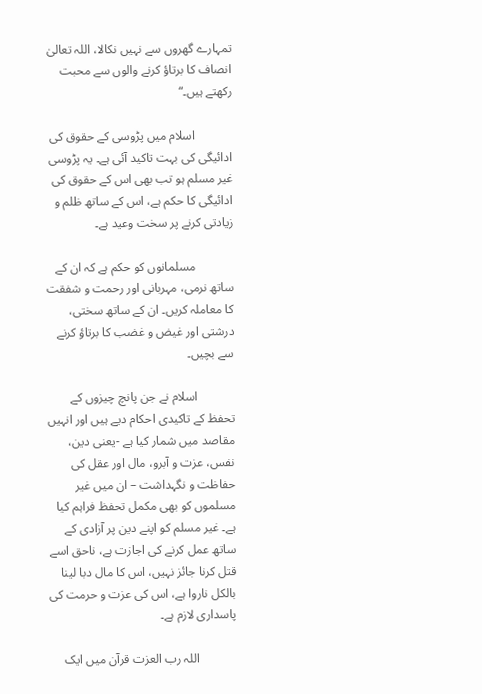تمہارے گھروں سے نہیں نکالا، اللہ تعالیٰ انصاف کا برتاؤ کرنے والوں سے محبت رکھتے ہیں۔“

            اسلام میں پڑوسی کے حقوق کی ادائیگی کی بہت تاکید آئی ہے۔ یہ پڑوسی غیر مسلم ہو تب بھی اس کے حقوق کی ادائیگی کا حکم ہے، اس کے ساتھ ظلم و زیادتی کرنے پر سخت وعید ہے۔

            مسلمانوں کو حکم ہے کہ ان کے ساتھ نرمی، مہربانی اور رحمت و شفقت کا معاملہ کریں۔ ان کے ساتھ سختی، درشتی اور غیض و غضب کا برتاؤ کرنے سے بچیں۔

            اسلام نے جن پانچ چیزوں کے تحفظ کے تاکیدی احکام دیے ہیں اور انہیں مقاصد میں شمار کیا ہے -یعنی دین، نفس، عزت و آبرو، مال اور عقل کی حفاظت و نگہداشت – ان میں غیر مسلموں کو بھی مکمل تحفظ فراہم کیا ہے۔ غیر مسلم کو اپنے دین پر آزادی کے ساتھ عمل کرنے کی اجازت ہے، ناحق اسے قتل کرنا جائز نہیں، اس کا مال دبا لینا بالکل ناروا ہے، اس کی عزت و حرمت کی پاسداری لازم ہے۔

            اللہ رب العزت قرآن میں ایک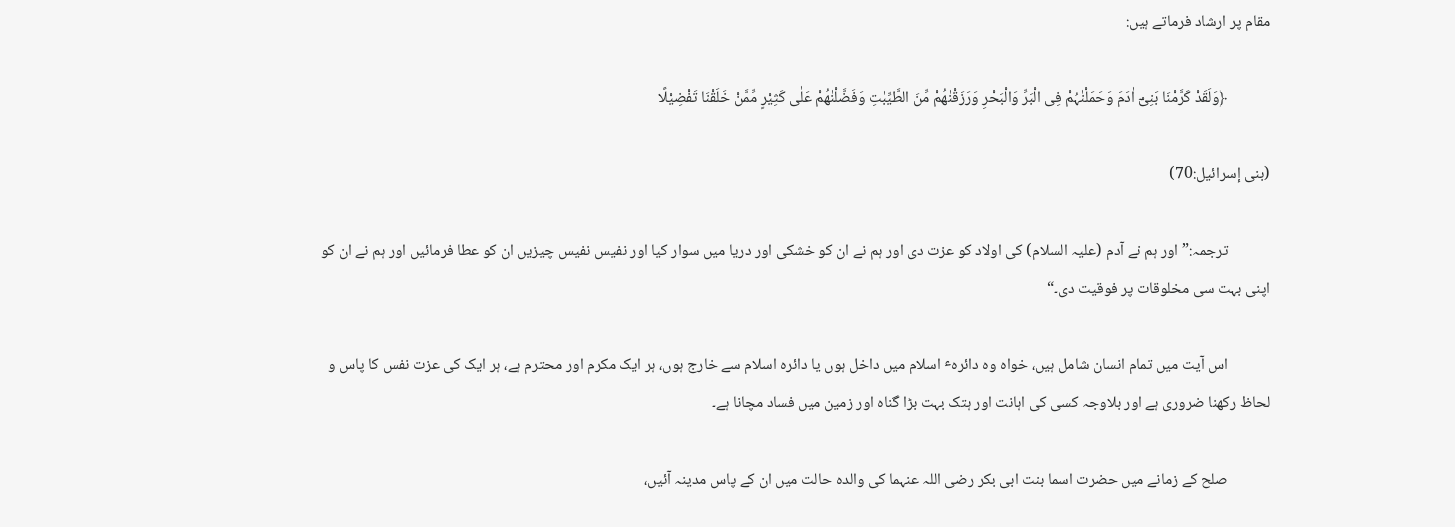مقام پر ارشاد فرماتے ہیں:

            ﴿وَلَقَدْ کَرَّمْنَا بَنِیْٓ اٰدَمَ وَحَمَلْنٰہُمْ فِی الْبَرِّ وَالْبَحْرِ وَرَزَقْنٰھُمْ مِّنَ الطَّیِّبٰتِ وَفَضَّلْنٰھُمْ عَلٰی کَثِیْرٍ مِّمَّنْ خَلَقْنَا تَفْضِیْلًا

(بنی إسرائیل:70)

            ترجمہ:” اور ہم نے آدم (علیہ السلام) کی اولاد کو عزت دی اور ہم نے ان کو خشکی اور دریا میں سوار کیا اور نفیس نفیس چیزیں ان کو عطا فرمائیں اور ہم نے ان کو اپنی بہت سی مخلوقات پر فوقیت دی۔“

            اس آیت میں تمام انسان شامل ہیں، خواہ وہ دائرہٴ اسلام میں داخل ہوں یا دائرہ اسلام سے خارج ہوں، ہر ایک مکرم اور محترم ہے، ہر ایک کی عزت نفس کا پاس و لحاظ رکھنا ضروری ہے اور بلاوجہ کسی کی اہانت اور ہتک بہت بڑا گناہ اور زمین میں فساد مچانا ہے۔

            صلح کے زمانے میں حضرت اسما بنت ابی بکر رضی اللہ عنہما کی والدہ حالت میں ان کے پاس مدینہ آئیں،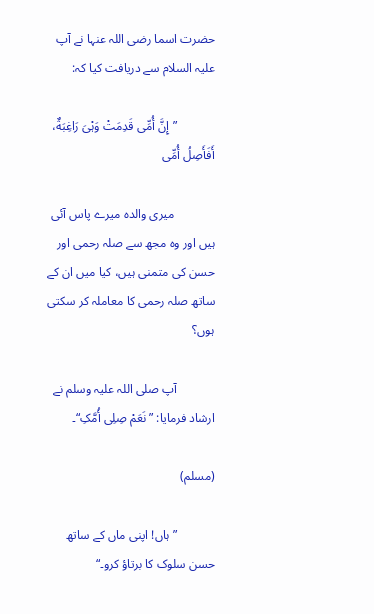حضرت اسما رضی اللہ عنہا نے آپ علیہ السلام سے دریافت کیا کہ:

            ”إِنَّ أُمِّی قَدِمَتْ وَہْیَ رَاغِبَةٌ، أَفَأَصِلُ أُمِّی

             میری والدہ میرے پاس آئی ہیں اور وہ مجھ سے صلہ رحمی اور حسن کی متمنی ہیں، کیا میں ان کے ساتھ صلہ رحمی کا معاملہ کر سکتی ہوں؟

            آپ صلی اللہ علیہ وسلم نے ارشاد فرمایا: ” نَعَمْ صِلِی أُمَّکِ“۔

(مسلم)

            ”ہاں! اپنی ماں کے ساتھ حسن سلوک کا برتاؤ کرو۔“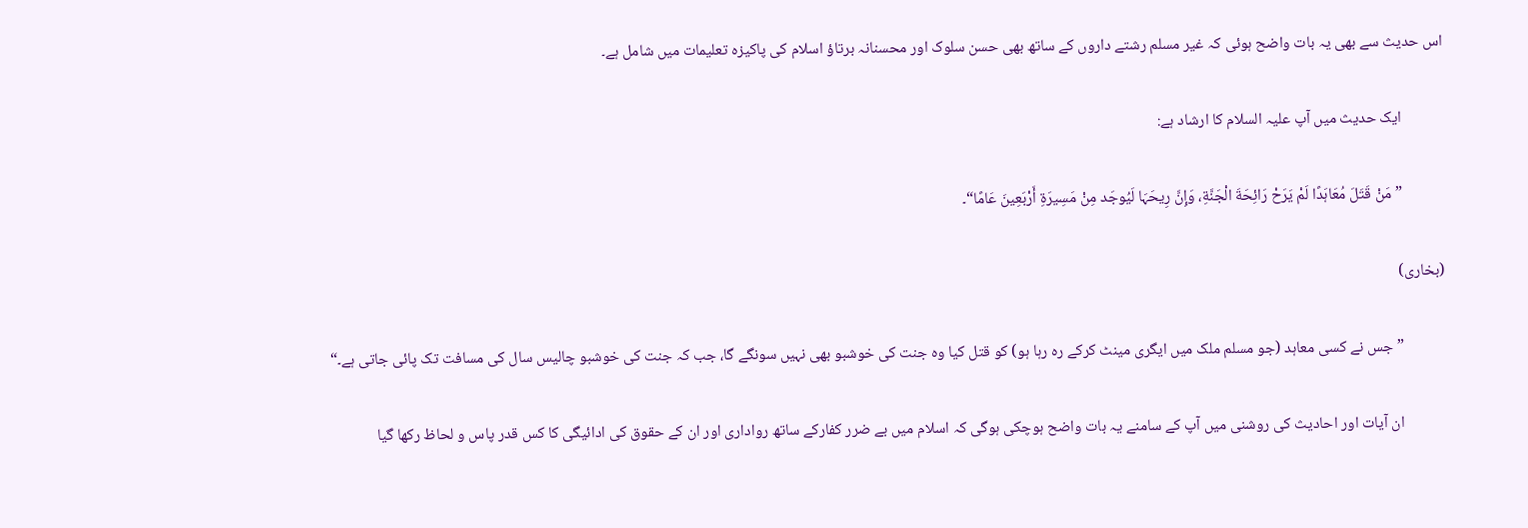اس حدیث سے بھی یہ بات واضح ہوئی کہ غیر مسلم رشتے داروں کے ساتھ بھی حسن سلوک اور محسنانہ برتاؤ اسلام کی پاکیزہ تعلیمات میں شامل ہے۔

            ایک حدیث میں آپ علیہ السلام کا ارشاد ہے:

            ” مَنْ قَتَلَ مُعَاہَدًا لَمْ یَرَحْ رَائِحَةَ الْجَنَّةِ، وَإِنَّ رِیحَہَا لَیُوجَد مِنْ مَسِیرَةِ أَرْبَعِینَ عَامًا“۔

(بخاری)

            ”جس نے کسی معاہد (جو مسلم ملک میں ایگری مینٹ کرکے رہ رہا ہو) کو قتل کیا وہ جنت کی خوشبو بھی نہیں سونگے گا، جب کہ جنت کی خوشبو چالیس سال کی مسافت تک پائی جاتی ہے۔“

            ان آیات اور احادیث کی روشنی میں آپ کے سامنے یہ بات واضح ہوچکی ہوگی کہ اسلام میں بے ضرر کفارکے ساتھ رواداری اور ان کے حقوق کی ادائیگی کا کس قدر پاس و لحاظ رکھا گیا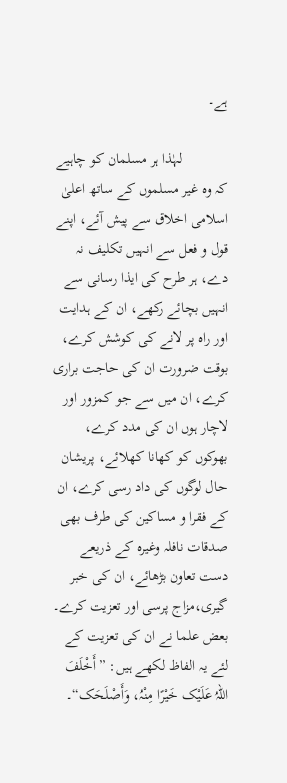ہے۔

            لہٰذا ہر مسلمان کو چاہیے کہ وہ غیر مسلموں کے ساتھ اعلیٰ اسلامی اخلاق سے پیش آئے، اپنے قول و فعل سے انہیں تکلیف نہ دے، ہر طرح کی ایذا رسانی سے انہیں بچائے رکھے، ان کے ہدایت اور راہ پر لانے کی کوشش کرے، بوقت ضرورت ان کی حاجت براری کرے، ان میں سے جو کمزور اور لاچار ہوں ان کی مدد کرے، بھوکوں کو کھانا کھلائے، پریشان حال لوگوں کی داد رسی کرے، ان کے فقرا و مساکین کی طرف بھی صدقات نافلہ وغیرہ کے ذریعے دست تعاون بڑھائے، ان کی خبر گیری،مزاج پرسی اور تعزیت کرے۔ بعض علما نے ان کی تعزیت کے لئے یہ الفاظ لکھے ہیں: ”أَخْلَفَ اللہُ عَلَیْک خَیْرًا مِنْہُ، وَأَصْلَحَک“۔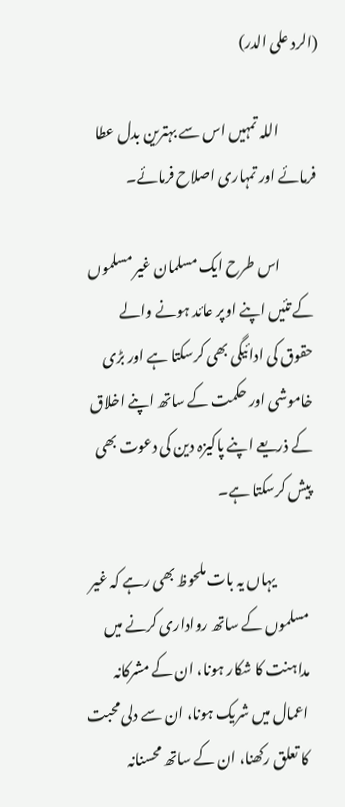(الرد علی الدر)

             اللہ تمہیں اس سے بہترین بدل عطا فرمائے اور تمہاری اصلاح فرمائے۔

            اس طرح ایک مسلمان غیر مسلموں کے تئیں اپنے اوپر عائد ہونے والے حقوق کی ادائیگی بھی کرسکتا ہے اور بڑی خاموشی اور حکمت کے ساتھ اپنے اخلاق کے ذریعے اپنے پاکیزہ دین کی دعوت بھی پیش کرسکتا ہے۔

            یہاں یہ بات ملحوظ بھی رہے کہ غیر مسلموں کے ساتھ رواداری کرنے میں مداہنت کا شکار ہونا، ان کے مشرکانہ اعمال میں شریک ہونا، ان سے دلی محبت کا تعلق رکھنا، ان کے ساتھ محسنانہ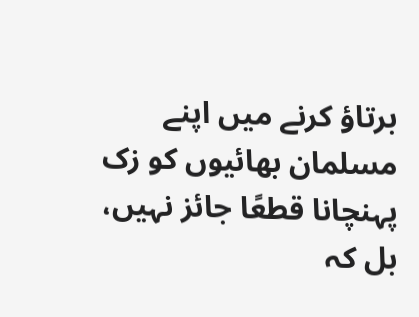برتاؤ کرنے میں اپنے مسلمان بھائیوں کو زک پہنچانا قطعًا جائز نہیں، بل کہ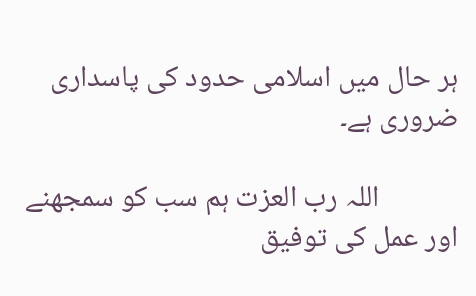ہر حال میں اسلامی حدود کی پاسداری ضروری ہے۔

            اللہ رب العزت ہم سب کو سمجھنے اور عمل کی توفیق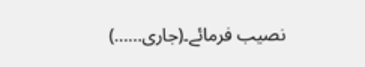نصیب فرمائے۔(جاری……)